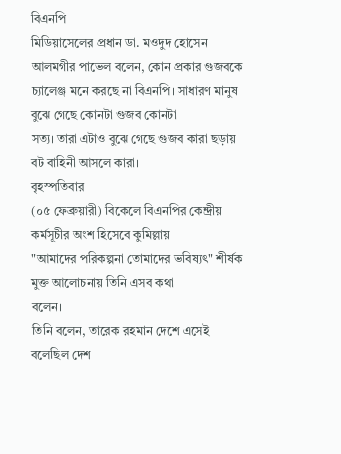বিএনপি
মিডিয়াসেলের প্রধান ডা. মওদুদ হোসেন আলমগীর পাভেল বলেন, কোন প্রকার গুজবকে
চ্যালেঞ্জ মনে করছে না বিএনপি। সাধারণ মানুষ বুঝে গেছে কোনটা গুজব কোনটা
সত্য। তারা এটাও বুঝে গেছে গুজব কারা ছড়ায় বট বাহিনী আসলে কারা।
বৃহস্পতিবার
(০৫ ফেব্রুয়ারী) বিকেলে বিএনপির কেন্দ্রীয় কর্মসূচীর অংশ হিসেবে কুমিল্লায়
"আমাদের পরিকল্পনা তোমাদের ভবিষ্যৎ" শীর্ষক মুক্ত আলোচনায় তিনি এসব কথা
বলেন।
তিনি বলেন, তারেক রহমান দেশে এসেই বলেছিল দেশ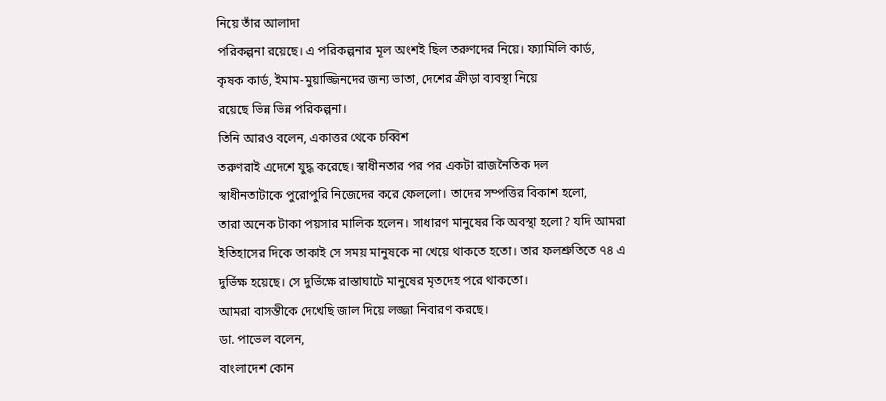নিয়ে তাঁর আলাদা
পরিকল্পনা রয়েছে। এ পরিকল্পনার মূল অংশই ছিল তরুণদের নিয়ে। ফ্যামিলি কার্ড,
কৃষক কার্ড, ইমাম-মুয়াজ্জিনদের জন্য ভাতা, দেশের ক্রীড়া ব্যবস্থা নিয়ে
রয়েছে ভিন্ন ভিন্ন পরিকল্পনা।
তিনি আরও বলেন, একাত্তর থেকে চব্বিশ
তরুণরাই এদেশে যুদ্ধ করেছে। স্বাধীনতার পর পর একটা রাজনৈতিক দল
স্বাধীনতাটাকে পুরোপুরি নিজেদের করে ফেললো। তাদের সম্পত্তির বিকাশ হলো,
তারা অনেক টাকা পয়সার মালিক হলেন। সাধারণ মানুষের কি অবস্থা হলো? যদি আমরা
ইতিহাসের দিকে তাকাই সে সময় মানুষকে না খেয়ে থাকতে হতো। তার ফলশ্রুতিতে ৭৪ এ
দুর্ভিক্ষ হয়েছে। সে দুর্ভিক্ষে রাস্তাঘাটে মানুষের মৃতদেহ পরে থাকতো।
আমরা বাসন্তীকে দেখেছি জাল দিয়ে লজ্জা নিবারণ করছে।
ডা. পাভেল বলেন,
বাংলাদেশ কোন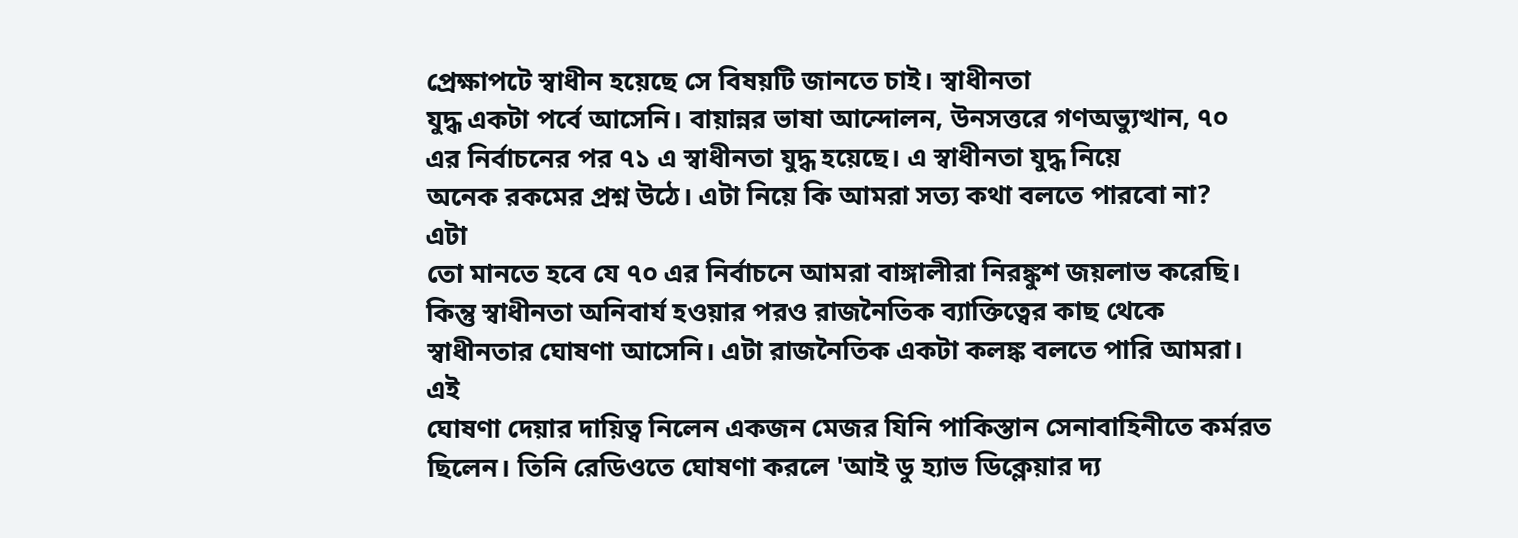প্রেক্ষাপটে স্বাধীন হয়েছে সে বিষয়টি জানতে চাই। স্বাধীনতা
যুদ্ধ একটা পর্বে আসেনি। বায়ান্নর ভাষা আন্দোলন, উনসত্তরে গণঅভ্যুত্থান, ৭০
এর নির্বাচনের পর ৭১ এ স্বাধীনতা যুদ্ধ হয়েছে। এ স্বাধীনতা যুদ্ধ নিয়ে
অনেক রকমের প্রশ্ন উঠে। এটা নিয়ে কি আমরা সত্য কথা বলতে পারবো না?
এটা
তো মানতে হবে যে ৭০ এর নির্বাচনে আমরা বাঙ্গালীরা নিরঙ্কুশ জয়লাভ করেছি।
কিন্তু স্বাধীনতা অনিবার্য হওয়ার পরও রাজনৈতিক ব্যাক্তিত্বের কাছ থেকে
স্বাধীনতার ঘোষণা আসেনি। এটা রাজনৈতিক একটা কলঙ্ক বলতে পারি আমরা।
এই
ঘোষণা দেয়ার দায়িত্ব নিলেন একজন মেজর যিনি পাকিস্তান সেনাবাহিনীতে কর্মরত
ছিলেন। তিনি রেডিওতে ঘোষণা করলে 'আই ডু হ্যাভ ডিক্লেয়ার দ্য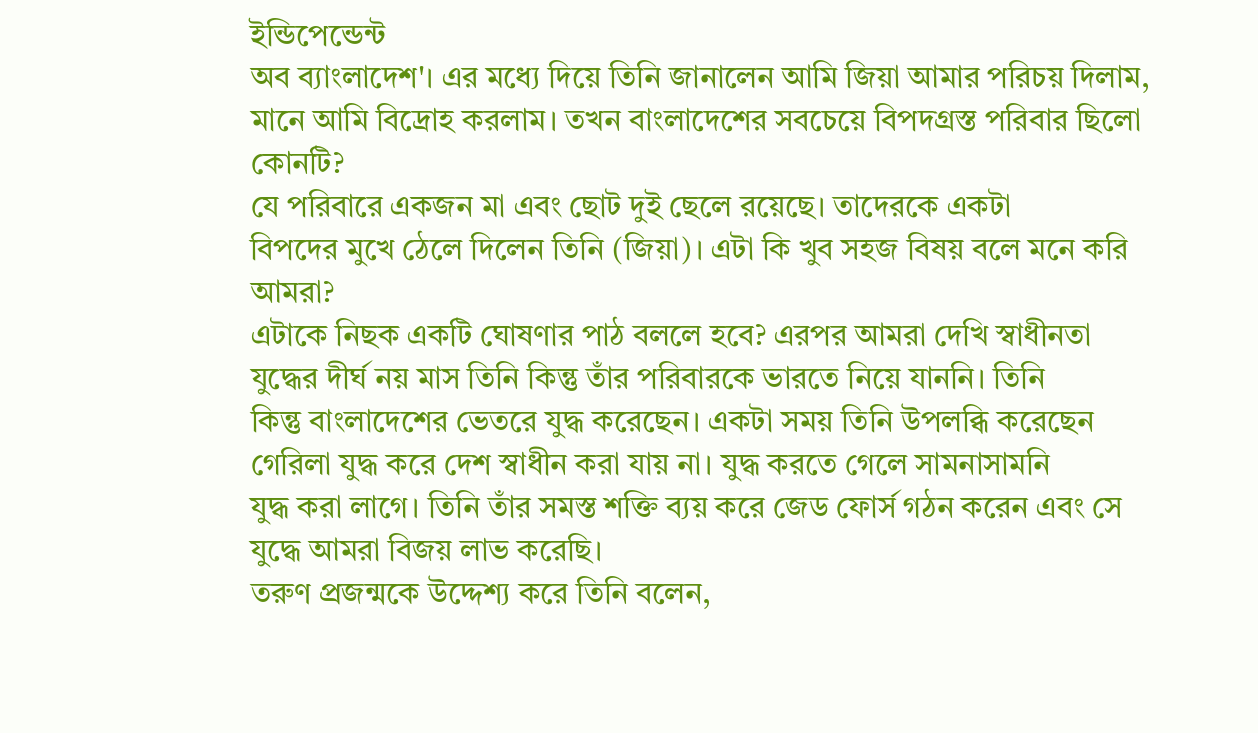ইন্ডিপেন্ডেন্ট
অব ব্যাংলাদেশ'। এর মধ্যে দিয়ে তিনি জানালেন আমি জিয়া আমার পরিচয় দিলাম,
মানে আমি বিদ্রোহ করলাম। তখন বাংলাদেশের সবচেয়ে বিপদগ্রস্ত পরিবার ছিলো
কোনটি?
যে পরিবারে একজন মা এবং ছোট দুই ছেলে রয়েছে। তাদেরকে একটা
বিপদের মুখে ঠেলে দিলেন তিনি (জিয়া)। এটা কি খুব সহজ বিষয় বলে মনে করি
আমরা?
এটাকে নিছক একটি ঘোষণার পাঠ বললে হবে? এরপর আমরা দেখি স্বাধীনতা
যুদ্ধের দীর্ঘ নয় মাস তিনি কিন্তু তাঁর পরিবারকে ভারতে নিয়ে যাননি। তিনি
কিন্তু বাংলাদেশের ভেতরে যুদ্ধ করেছেন। একটা সময় তিনি উপলব্ধি করেছেন
গেরিলা যুদ্ধ করে দেশ স্বাধীন করা যায় না। যুদ্ধ করতে গেলে সামনাসামনি
যুদ্ধ করা লাগে। তিনি তাঁর সমস্ত শক্তি ব্যয় করে জেড ফোর্স গঠন করেন এবং সে
যুদ্ধে আমরা বিজয় লাভ করেছি।
তরুণ প্রজন্মকে উদ্দেশ্য করে তিনি বলেন,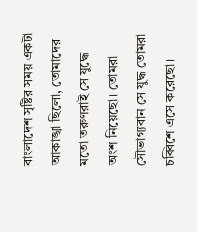বাংলাদেশ সৃষ্টির সময় একটা আকাঙ্খা ছিলো, তোমাদের মতো তরুণরাই সে যুদ্ধে
অংশ নিয়েছো। তোমরা সৌভাগ্যবান সে যুদ্ধ তোমরা চব্বিশে এসে করেছো।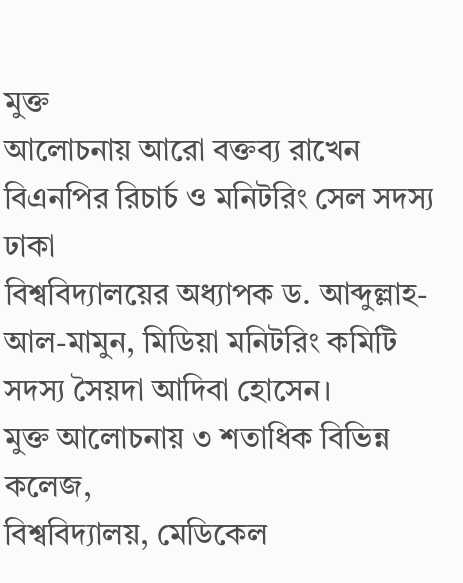মুক্ত
আলোচনায় আরো বক্তব্য রাখেন বিএনপির রিচার্চ ও মনিটরিং সেল সদস্য ঢাকা
বিশ্ববিদ্যালয়ের অধ্যাপক ড. আব্দুল্লাহ-আল-মামুন, মিডিয়া মনিটরিং কমিটি
সদস্য সৈয়দা আদিবা হোসেন।
মুক্ত আলোচনায় ৩ শতাধিক বিভিন্ন কলেজ,
বিশ্ববিদ্যালয়, মেডিকেল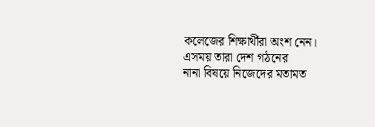কলেজের শিক্ষার্থীরা অংশ নেন। এসময় তারা দেশ গঠনের
নানা বিষয়ে নিজেদের মতামত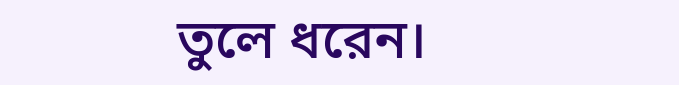তুলে ধরেন।